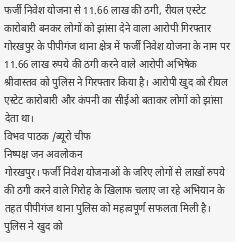फर्जी निवेश योजना से 11.66 लाख की ठगी, रीयल एस्टेट कारोबारी बनकर लोगों को झांसा देने वाला आरोपी गिरफ्तार
गोरखपुर के पीपीगंज थाना क्षेत्र में फर्जी निवेश योजना के नाम पर 11.66 लाख रुपये की ठगी करने वाले आरोपी अभिषेक श्रीवास्तव को पुलिस ने गिरफ्तार किया है। आरोपी खुद को रीयल एस्टेट कारोबारी और कंपनी का सीईओ बताकर लोगों को झांसा देता था।
विभव पाठक /ब्यूरो चीफ
निष्पक्ष जन अवलोकन
गोरखपुर। फर्जी निवेश योजनाओं के जरिए लोगों से लाखों रुपये की ठगी करने वाले गिरोह के खिलाफ चलाए जा रहे अभियान के तहत पीपीगंज थाना पुलिस को महत्वपूर्ण सफलता मिली है। पुलिस ने खुद को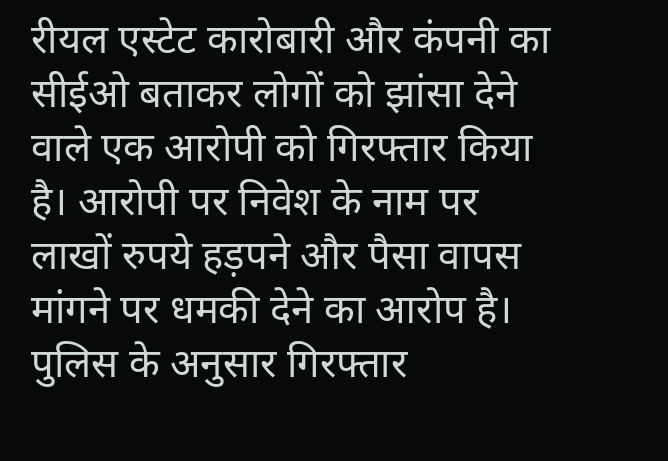रीयल एस्टेट कारोबारी और कंपनी का सीईओ बताकर लोगों को झांसा देने वाले एक आरोपी को गिरफ्तार किया है। आरोपी पर निवेश के नाम पर लाखों रुपये हड़पने और पैसा वापस मांगने पर धमकी देने का आरोप है।
पुलिस के अनुसार गिरफ्तार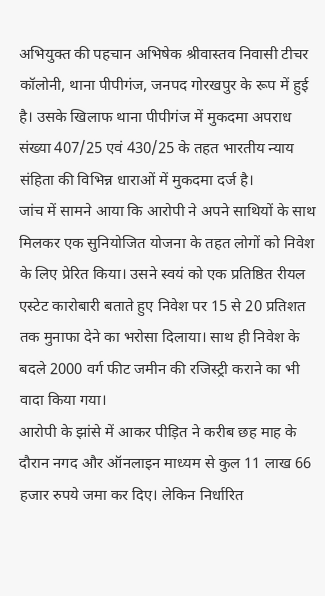अभियुक्त की पहचान अभिषेक श्रीवास्तव निवासी टीचर कॉलोनी, थाना पीपीगंज, जनपद गोरखपुर के रूप में हुई है। उसके खिलाफ थाना पीपीगंज में मुकदमा अपराध संख्या 407/25 एवं 430/25 के तहत भारतीय न्याय संहिता की विभिन्न धाराओं में मुकदमा दर्ज है।
जांच में सामने आया कि आरोपी ने अपने साथियों के साथ मिलकर एक सुनियोजित योजना के तहत लोगों को निवेश के लिए प्रेरित किया। उसने स्वयं को एक प्रतिष्ठित रीयल एस्टेट कारोबारी बताते हुए निवेश पर 15 से 20 प्रतिशत तक मुनाफा देने का भरोसा दिलाया। साथ ही निवेश के बदले 2000 वर्ग फीट जमीन की रजिस्ट्री कराने का भी वादा किया गया।
आरोपी के झांसे में आकर पीड़ित ने करीब छह माह के दौरान नगद और ऑनलाइन माध्यम से कुल 11 लाख 66 हजार रुपये जमा कर दिए। लेकिन निर्धारित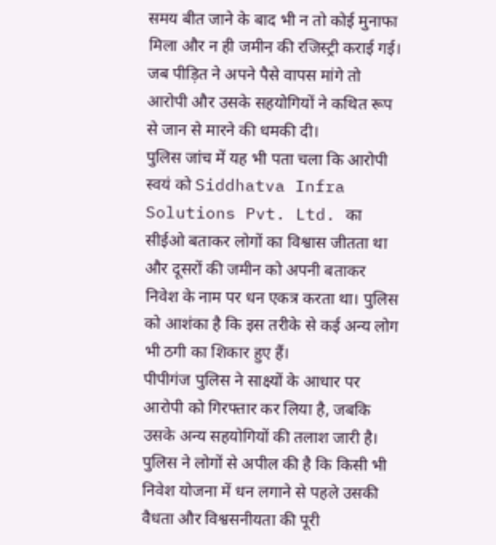समय बीत जाने के बाद भी न तो कोई मुनाफा मिला और न ही जमीन की रजिस्ट्री कराई गई। जब पीड़ित ने अपने पैसे वापस मांगे तो आरोपी और उसके सहयोगियों ने कथित रूप से जान से मारने की धमकी दी।
पुलिस जांच में यह भी पता चला कि आरोपी स्वयं को Siddhatva Infra Solutions Pvt. Ltd. का सीईओ बताकर लोगों का विश्वास जीतता था और दूसरों की जमीन को अपनी बताकर निवेश के नाम पर धन एकत्र करता था। पुलिस को आशंका है कि इस तरीके से कई अन्य लोग भी ठगी का शिकार हुए हैं।
पीपीगंज पुलिस ने साक्ष्यों के आधार पर आरोपी को गिरफ्तार कर लिया है, जबकि उसके अन्य सहयोगियों की तलाश जारी है। पुलिस ने लोगों से अपील की है कि किसी भी निवेश योजना में धन लगाने से पहले उसकी वैधता और विश्वसनीयता की पूरी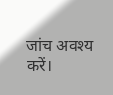जांच अवश्य करें।